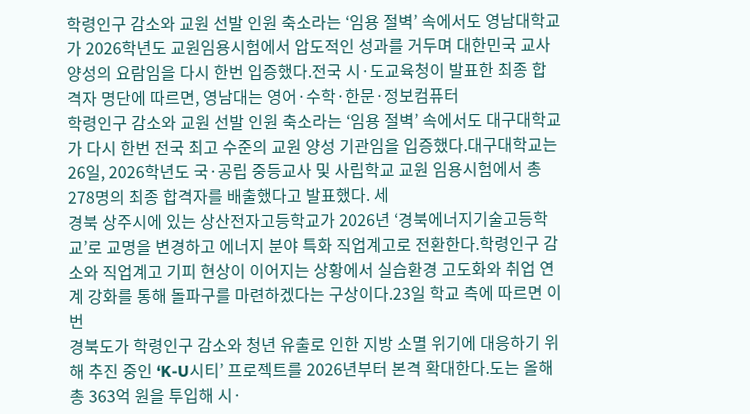학령인구 감소와 교원 선발 인원 축소라는 ‘임용 절벽’ 속에서도 영남대학교가 2026학년도 교원임용시험에서 압도적인 성과를 거두며 대한민국 교사 양성의 요람임을 다시 한번 입증했다.전국 시·도교육청이 발표한 최종 합격자 명단에 따르면, 영남대는 영어·수학·한문·정보컴퓨터
학령인구 감소와 교원 선발 인원 축소라는 ‘임용 절벽’ 속에서도 대구대학교가 다시 한번 전국 최고 수준의 교원 양성 기관임을 입증했다.대구대학교는 26일, 2026학년도 국·공립 중등교사 및 사립학교 교원 임용시험에서 총 278명의 최종 합격자를 배출했다고 발표했다. 세
경북 상주시에 있는 상산전자고등학교가 2026년 ‘경북에너지기술고등학교’로 교명을 변경하고 에너지 분야 특화 직업계고로 전환한다.학령인구 감소와 직업계고 기피 현상이 이어지는 상황에서 실습환경 고도화와 취업 연계 강화를 통해 돌파구를 마련하겠다는 구상이다.23일 학교 측에 따르면 이번
경북도가 학령인구 감소와 청년 유출로 인한 지방 소멸 위기에 대응하기 위해 추진 중인 ‘K-U시티’ 프로젝트를 2026년부터 본격 확대한다.도는 올해 총 363억 원을 투입해 시·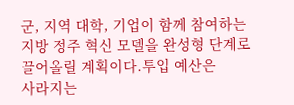군, 지역 대학, 기업이 함께 참여하는 지방 정주 혁신 모델을 완성형 단계로 끌어올릴 계획이다.투입 예산은
사라지는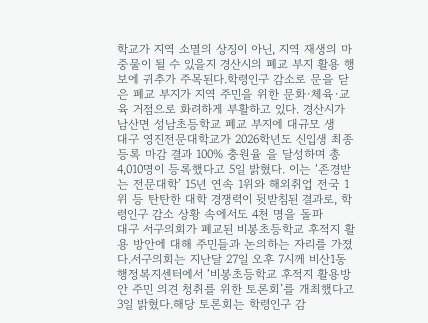학교가 지역 소멸의 상징이 아닌, 지역 재생의 마중물이 될 수 있을지 경산시의 폐교 부지 활용 행보에 귀추가 주목된다.학령인구 감소로 문을 닫은 폐교 부지가 지역 주민을 위한 문화·체육·교육 거점으로 화려하게 부활하고 있다. 경산시가 남산면 성남초등학교 폐교 부지에 대규모 생
대구 영진전문대학교가 2026학년도 신입생 최종 등록 마감 결과 100% 충원율 을 달성하며 총 4,010명이 등록했다고 5일 밝혔다. 이는 ‘존경받는 전문대학’ 15년 연속 1위와 해외취업 전국 1위 등 탄탄한 대학 경쟁력이 뒷받침된 결과로, 학령인구 감소 상황 속에서도 4천 명을 돌파
대구 서구의회가 폐교된 비봉초등학교 후적지 활용 방안에 대해 주민들과 논의하는 자리를 가졌다.서구의회는 지난달 27일 오후 7시께 비산1동 행정복지센터에서 ‘비봉초등학교 후적지 활용방안 주민 의견 청취를 위한 토론회’를 개최했다고 3일 밝혔다.해당 토론회는 학령인구 감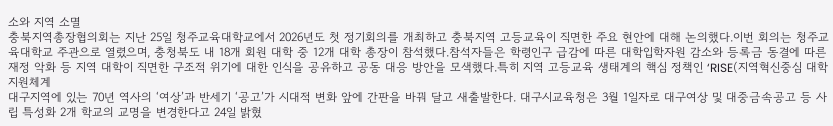소와 지역 소멸
충북지역총장협의회는 지난 25일 청주교육대학교에서 2026년도 첫 정기회의를 개최하고 충북지역 고등교육이 직면한 주요 현안에 대해 논의했다.이번 회의는 청주교육대학교 주관으로 열렸으며, 충청북도 내 18개 회원 대학 중 12개 대학 총장이 참석했다.참석자들은 학령인구 급감에 따른 대학입학자원 감소와 등록금 동결에 따른 재정 악화 등 지역 대학이 직면한 구조적 위기에 대한 인식을 공유하고 공동 대응 방안을 모색했다.특히 지역 고등교육 생태계의 핵심 정책인 ‘RISE(지역혁신중심 대학지원체계
대구지역에 있는 70년 역사의 ‘여상’과 반세기 ‘공고’가 시대적 변화 앞에 간판을 바꿔 달고 새출발한다. 대구시교육청은 3월 1일자로 대구여상 및 대중금속공고 등 사립 특성화 2개 학교의 교명을 변경한다고 24일 밝혔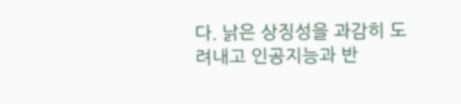다. 낡은 상징성을 과감히 도려내고 인공지능과 반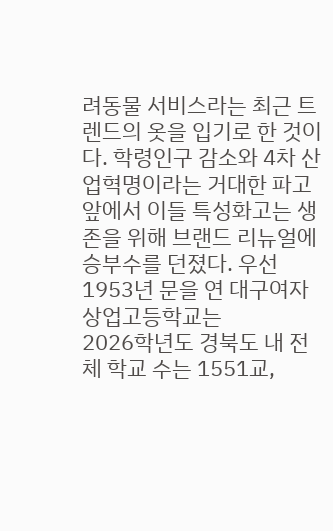려동물 서비스라는 최근 트렌드의 옷을 입기로 한 것이다. 학령인구 감소와 4차 산업혁명이라는 거대한 파고 앞에서 이들 특성화고는 생존을 위해 브랜드 리뉴얼에 승부수를 던졌다. 우선 1953년 문을 연 대구여자상업고등학교는
2026학년도 경북도 내 전체 학교 수는 1551교,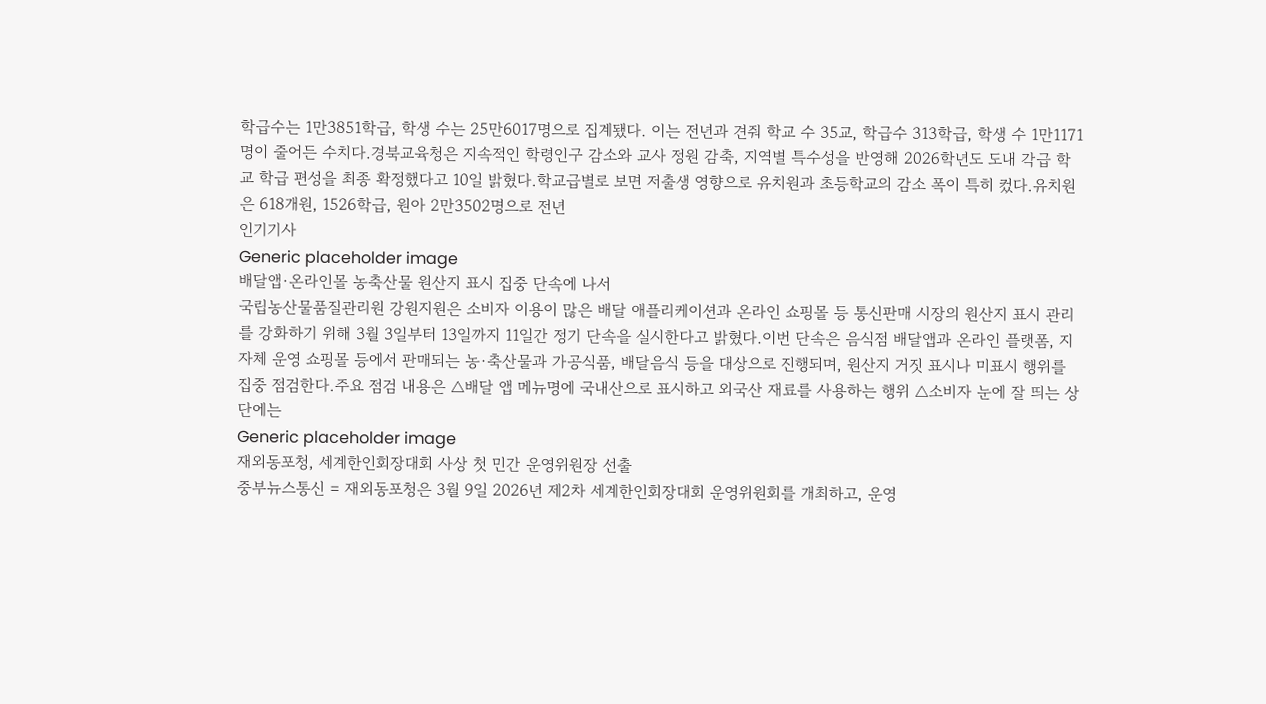학급수는 1만3851학급, 학생 수는 25만6017명으로 집계됐다. 이는 전년과 견줘 학교 수 35교, 학급수 313학급, 학생 수 1만1171명이 줄어든 수치다.경북교육청은 지속적인 학령인구 감소와 교사 정원 감축, 지역별 특수성을 반영해 2026학년도 도내 각급 학교 학급 편성을 최종 확정했다고 10일 밝혔다.학교급별로 보면 저출생 영향으로 유치원과 초등학교의 감소 폭이 특히 컸다.유치원은 618개원, 1526학급, 원아 2만3502명으로 전년
인기기사
Generic placeholder image
배달앱·온라인몰 농축산물 원산지 표시 집중 단속에 나서
국립농산물품질관리원 강원지원은 소비자 이용이 많은 배달 애플리케이션과 온라인 쇼핑몰 등 통신판매 시장의 원산지 표시 관리를 강화하기 위해 3월 3일부터 13일까지 11일간 정기 단속을 실시한다고 밝혔다.이번 단속은 음식점 배달앱과 온라인 플랫폼, 지자체 운영 쇼핑몰 등에서 판매되는 농·축산물과 가공식품, 배달음식 등을 대상으로 진행되며, 원산지 거짓 표시나 미표시 행위를 집중 점검한다.주요 점검 내용은 △배달 앱 메뉴명에 국내산으로 표시하고 외국산 재료를 사용하는 행위 △소비자 눈에 잘 띄는 상단에는
Generic placeholder image
재외동포청, 세계한인회장대회 사상 첫 민간 운영위원장 선출
중부뉴스통신 = 재외동포청은 3월 9일 2026년 제2차 세계한인회장대회 운영위원회를 개최하고, 운영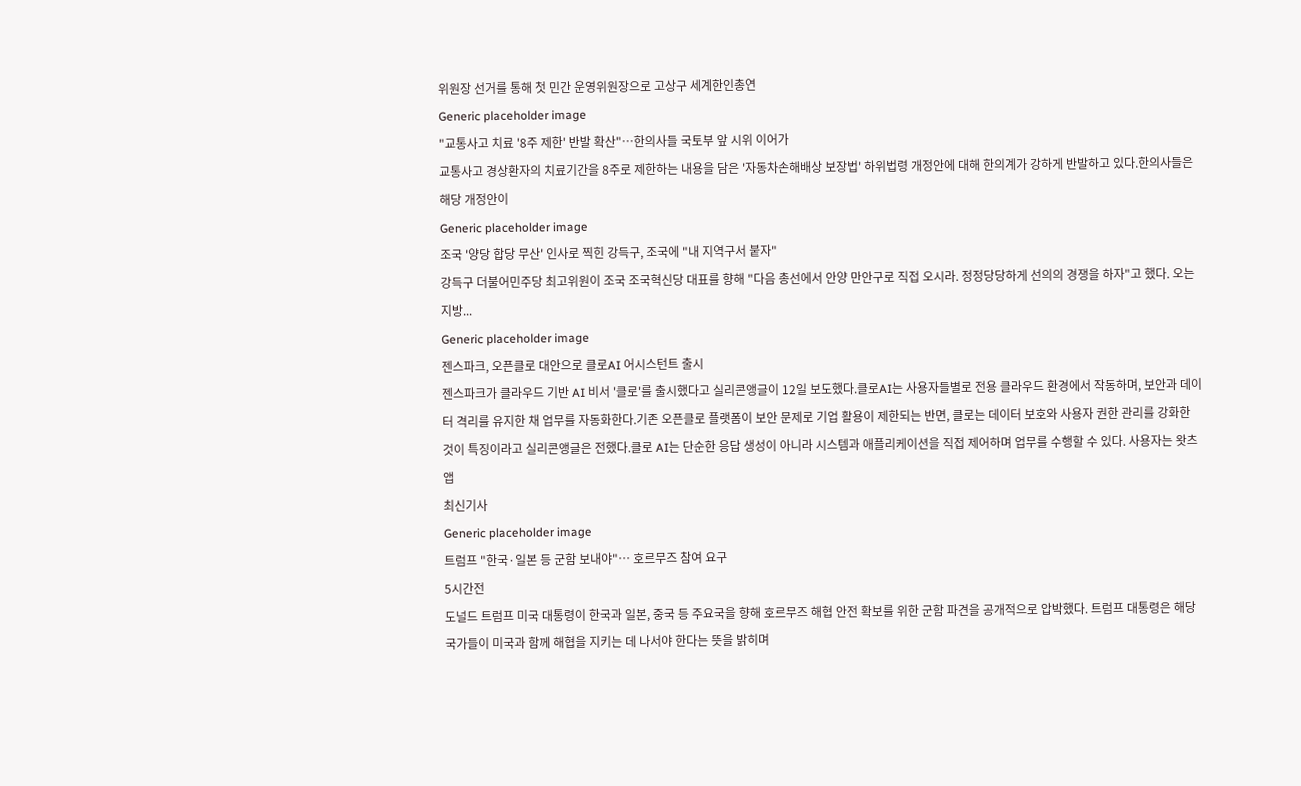위원장 선거를 통해 첫 민간 운영위원장으로 고상구 세계한인총연
Generic placeholder image
"교통사고 치료 '8주 제한' 반발 확산"…한의사들 국토부 앞 시위 이어가
교통사고 경상환자의 치료기간을 8주로 제한하는 내용을 담은 '자동차손해배상 보장법' 하위법령 개정안에 대해 한의계가 강하게 반발하고 있다.한의사들은 해당 개정안이
Generic placeholder image
조국 '양당 합당 무산' 인사로 찍힌 강득구, 조국에 "내 지역구서 붙자"
강득구 더불어민주당 최고위원이 조국 조국혁신당 대표를 향해 "다음 총선에서 안양 만안구로 직접 오시라. 정정당당하게 선의의 경쟁을 하자"고 했다. 오는 지방...
Generic placeholder image
젠스파크, 오픈클로 대안으로 클로AI 어시스턴트 출시
젠스파크가 클라우드 기반 AI 비서 '클로'를 출시했다고 실리콘앵글이 12일 보도했다.클로AI는 사용자들별로 전용 클라우드 환경에서 작동하며, 보안과 데이터 격리를 유지한 채 업무를 자동화한다.기존 오픈클로 플랫폼이 보안 문제로 기업 활용이 제한되는 반면, 클로는 데이터 보호와 사용자 권한 관리를 강화한 것이 특징이라고 실리콘앵글은 전했다.클로 AI는 단순한 응답 생성이 아니라 시스템과 애플리케이션을 직접 제어하며 업무를 수행할 수 있다. 사용자는 왓츠앱
최신기사
Generic placeholder image
트럼프 "한국·일본 등 군함 보내야"… 호르무즈 참여 요구
5시간전
도널드 트럼프 미국 대통령이 한국과 일본, 중국 등 주요국을 향해 호르무즈 해협 안전 확보를 위한 군함 파견을 공개적으로 압박했다. 트럼프 대통령은 해당 국가들이 미국과 함께 해협을 지키는 데 나서야 한다는 뜻을 밝히며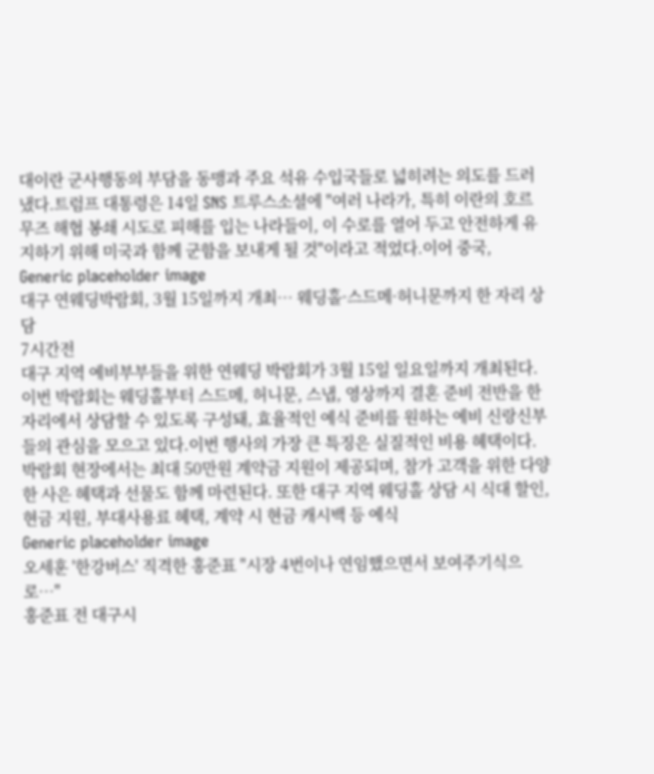대이란 군사행동의 부담을 동맹과 주요 석유 수입국들로 넓히려는 의도를 드러냈다.트럼프 대통령은 14일 SNS 트루스소셜에 "여러 나라가, 특히 이란의 호르무즈 해협 봉쇄 시도로 피해를 입는 나라들이, 이 수로를 열어 두고 안전하게 유지하기 위해 미국과 함께 군함을 보내게 될 것"이라고 적었다.이어 중국,
Generic placeholder image
대구 연웨딩박람회, 3월 15일까지 개최… 웨딩홀·스드메·허니문까지 한 자리 상담
7시간전
대구 지역 예비부부들을 위한 연웨딩 박람회가 3월 15일 일요일까지 개최된다. 이번 박람회는 웨딩홀부터 스드메, 허니문, 스냅, 영상까지 결혼 준비 전반을 한자리에서 상담할 수 있도록 구성돼, 효율적인 예식 준비를 원하는 예비 신랑신부들의 관심을 모으고 있다.이번 행사의 가장 큰 특징은 실질적인 비용 혜택이다. 박람회 현장에서는 최대 50만원 계약금 지원이 제공되며, 참가 고객을 위한 다양한 사은 혜택과 선물도 함께 마련된다. 또한 대구 지역 웨딩홀 상담 시 식대 할인, 현금 지원, 부대사용료 혜택, 계약 시 현금 캐시백 등 예식
Generic placeholder image
오세훈 '한강버스' 직격한 홍준표 "시장 4번이나 연임했으면서 보여주기식으로…"
홍준표 전 대구시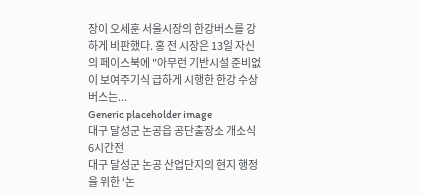장이 오세훈 서울시장의 한강버스를 강하게 비판했다. 홍 전 시장은 13일 자신의 페이스북에 "아무런 기반시설 준비없이 보여주기식 급하게 시행한 한강 수상버스는...
Generic placeholder image
대구 달성군 논공읍 공단출장소 개소식
6시간전
대구 달성군 논공 산업단지의 현지 행정을 위한 ‘논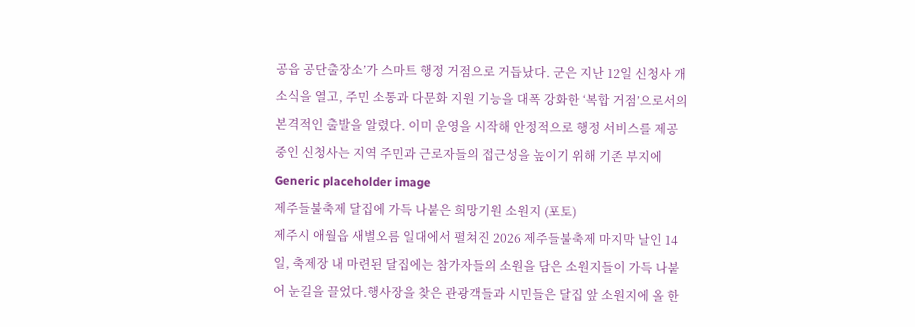공읍 공단출장소’가 스마트 행정 거점으로 거듭났다. 군은 지난 12일 신청사 개소식을 열고, 주민 소통과 다문화 지원 기능을 대폭 강화한 ‘복합 거점’으로서의 본격적인 출발을 알렸다. 이미 운영을 시작해 안정적으로 행정 서비스를 제공 중인 신청사는 지역 주민과 근로자들의 접근성을 높이기 위해 기존 부지에
Generic placeholder image
제주들불축제 달집에 가득 나붙은 희망기원 소원지 (포토)
제주시 애월읍 새별오름 일대에서 펼쳐진 2026 제주들불축제 마지막 날인 14일, 축제장 내 마련된 달집에는 참가자들의 소원을 담은 소원지들이 가득 나붙어 눈길을 끌었다.행사장을 찾은 관광객들과 시민들은 달집 앞 소원지에 올 한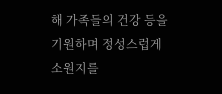해 가족들의 건강 등을 기원하며 정성스럽게 소원지를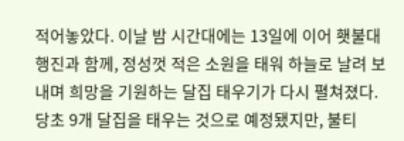적어놓았다. 이날 밤 시간대에는 13일에 이어 횃불대행진과 함께, 정성껏 적은 소원을 태워 하늘로 날려 보내며 희망을 기원하는 달집 태우기가 다시 펼쳐졌다. 당초 9개 달집을 태우는 것으로 예정됐지만, 불티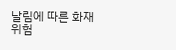날림에 따른 화재 위험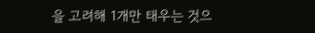을 고려해 1개만 태우는 것으